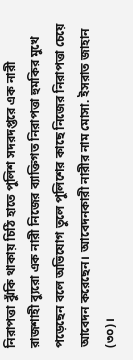নিরাপত্তা ঝুঁকি থাকায় চিঠি হাতে পুলিশ সদরদপ্তরে এক নারী
রাজশাহী ব্যুরো এক নারী নিজের ব্যাক্তিগত নিরাপত্তা হুমকির মুখে পড়েছেন বলে অভিযোগ তুলে পুলিশের কাছে নিজের নিরাপত্তা চেয়ে আবেদন করেছেন। আবেদনকারী নারীর নাম মোসা. ইসরাত জাহান (৩০)।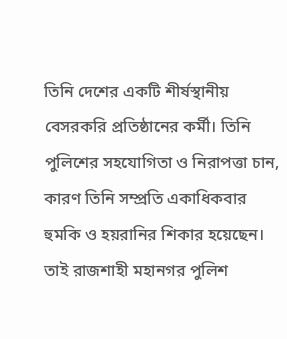তিনি দেশের একটি শীর্ষস্থানীয় বেসরকরি প্রতিষ্ঠানের কর্মী। তিনি পুলিশের সহযোগিতা ও নিরাপত্তা চান, কারণ তিনি সম্প্রতি একাধিকবার হুমকি ও হয়রানির শিকার হয়েছেন। তাই রাজশাহী মহানগর পুলিশ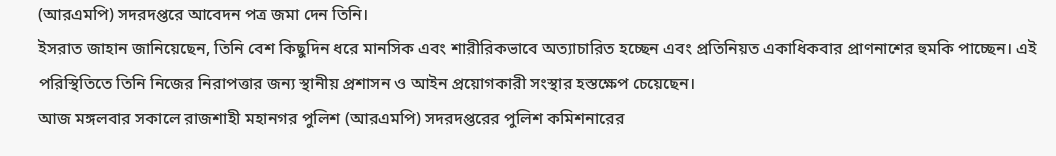(আরএমপি) সদরদপ্তরে আবেদন পত্র জমা দেন তিনি।
ইসরাত জাহান জানিয়েছেন, তিনি বেশ কিছুদিন ধরে মানসিক এবং শারীরিকভাবে অত্যাচারিত হচ্ছেন এবং প্রতিনিয়ত একাধিকবার প্রাণনাশের হুমকি পাচ্ছেন। এই পরিস্থিতিতে তিনি নিজের নিরাপত্তার জন্য স্থানীয় প্রশাসন ও আইন প্রয়োগকারী সংস্থার হস্তক্ষেপ চেয়েছেন।
আজ মঙ্গলবার সকালে রাজশাহী মহানগর পুলিশ (আরএমপি) সদরদপ্তরের পুলিশ কমিশনারের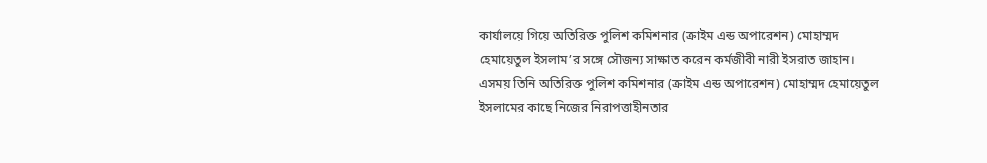কার্যালয়ে গিয়ে অতিরিক্ত পুলিশ কমিশনার (ক্রাইম এন্ড অপারেশন) মোহাম্মদ হেমায়েতুল ইসলাম’র সঙ্গে সৌজন্য সাক্ষাত করেন কর্মজীবী নারী ইসরাত জাহান। এসময় তিনি অতিরিক্ত পুলিশ কমিশনার (ক্রাইম এন্ড অপারেশন) মোহাম্মদ হেমায়েতুল ইসলামের কাছে নিজের নিরাপত্তাহীনতার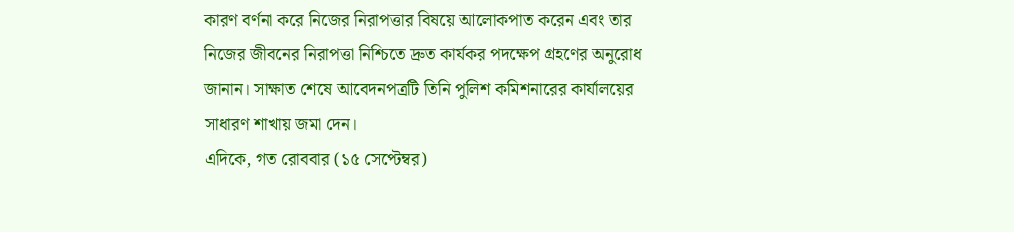কারণ বর্ণনা করে নিজের নিরাপত্তার বিষয়ে আলোকপাত করেন এবং তার নিজের জীবনের নিরাপত্তা নিশ্চিতে দ্রুত কার্যকর পদক্ষেপ গ্রহণের অনুরোধ জানান। সাক্ষাত শেষে আবেদনপত্রটি তিনি পুলিশ কমিশনারের কার্যালয়ের সাধারণ শাখায় জমা দেন।
এদিকে, গত রোববার (১৫ সেপ্টেম্বর)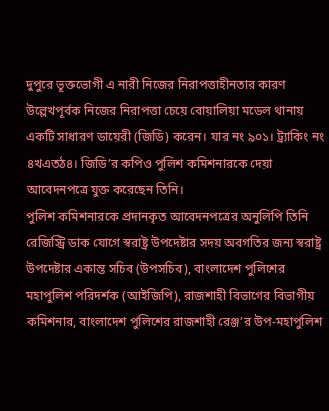দুপুরে ভূক্তভোগী এ নারী নিজের নিরাপত্তাহীনতার কারণ উল্লেখপূর্বক নিজের নিরাপত্তা চেয়ে বোয়ালিয়া মডেল থানায় একটি সাধারণ ডায়েরী (জিডি) করেন। যার নং ৯০১। ট্র্যাকিং নং ৪খএতঠ৪। জিডি’র কপিও পুলিশ কমিশনারকে দেয়া আবেদনপত্রে যুক্ত করেছেন তিনি।
পুলিশ কমিশনারকে প্রদানকৃত আবেদনপত্রের অনুলিপি তিনি রেজিস্ট্রি ডাক যোগে স্বরাষ্ট্র উপদেষ্টার সদয় অবগতির জন্য স্বরাষ্ট্র উপদেষ্টার একান্ত সচিব (উপসচিব), বাংলাদেশ পুলিশের মহাপুলিশ পরিদর্শক (আইজিপি), রাজশাহী বিভাগের বিভাগীয় কমিশনার, বাংলাদেশ পুলিশের রাজশাহী রেঞ্জ’র উপ-মহাপুলিশ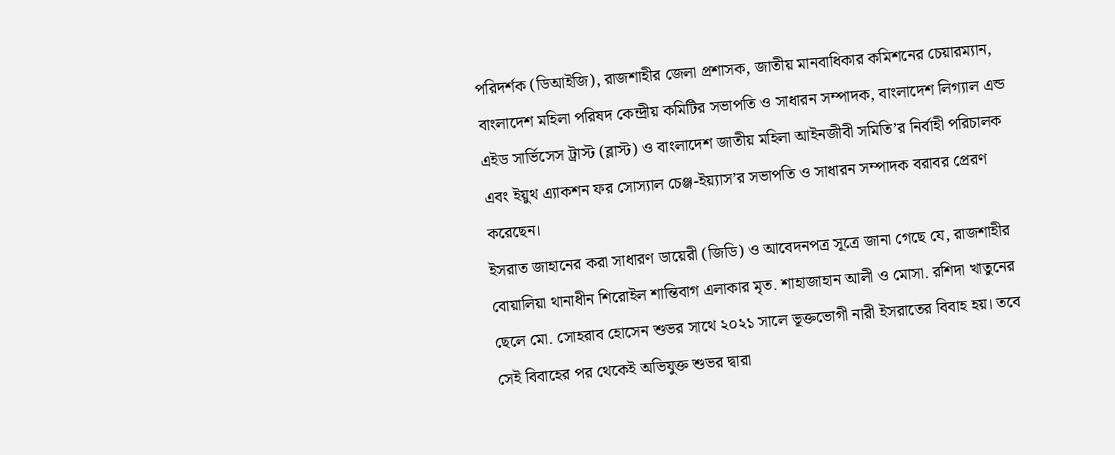পরিদর্শক (ডিআইজি), রাজশাহীর জেলা প্রশাসক, জাতীয় মানবাধিকার কমিশনের চেয়ারম্যান, বাংলাদেশ মহিলা পরিষদ কেন্দ্রীয় কমিটির সভাপতি ও সাধারন সম্পাদক, বাংলাদেশ লিগ্যাল এন্ড এইড সার্ভিসেস ট্রাস্ট (ব্লাস্ট) ও বাংলাদেশ জাতীয় মহিলা আইনজীবী সমিতি’র নির্বাহী পরিচালক এবং ইয়ুথ এ্যাকশন ফর সোস্যাল চেঞ্জ-ইয়্যাস’র সভাপতি ও সাধারন সম্পাদক বরাবর প্রেরণ করেছেন।
ইসরাত জাহানের করা সাধারণ ডায়েরী (জিডি) ও আবেদনপত্র সূত্রে জানা গেছে যে, রাজশাহীর বোয়ালিয়া থানাধীন শিরোইল শান্তিবাগ এলাকার মৃত. শাহাজাহান আলী ও মোসা. রশিদা খাতুনের ছেলে মো. সোহরাব হোসেন শুভর সাথে ২০২১ সালে ভূক্তভোগী নারী ইসরাতের বিবাহ হয়। তবে সেই বিবাহের পর থেকেই অভিযুক্ত শুভর দ্বারা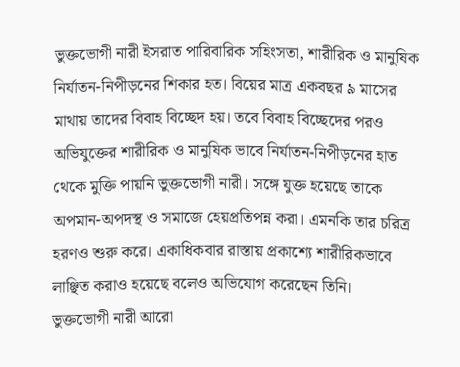ভুক্তভোগী নারী ইসরাত পারিবারিক সহিংসতা, শারীরিক ও মানুষিক নির্যাতন-নিপীড়নের শিকার হত। বিয়ের মাত্র একবছর ৯ মাসের মাথায় তাদের বিবাহ বিচ্ছেদ হয়। তবে বিবাহ বিচ্ছেদের পরও অভিযুক্তের শারীরিক ও মানুষিক ভাবে নির্যাতন-নিপীড়নের হাত থেকে মুক্তি পায়নি ভুক্তভোগী নারী। সঙ্গে যুক্ত হয়েছে তাকে অপমান-অপদস্থ ও সমাজে হেয়প্রতিপন্ন করা। এমনকি তার চরিত্র হরণও শুরু করে। একাধিকবার রাস্তায় প্রকাশ্যে শারীরিকভাবে লাঞ্ছিত করাও হয়েছে বলেও অভিযোগ করেছেন তিনি।
ভুক্তভোগী নারী আরো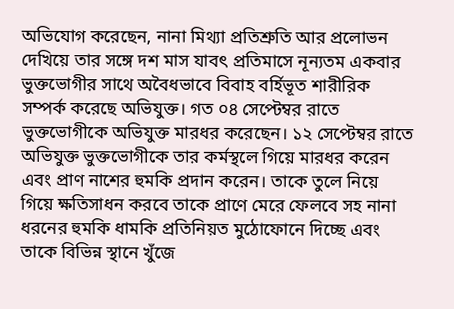অভিযোগ করেছেন, নানা মিথ্যা প্রতিশ্রুতি আর প্রলোভন দেখিয়ে তার সঙ্গে দশ মাস যাবৎ প্রতিমাসে নূন্যতম একবার ভুক্তভোগীর সাথে অবৈধভাবে বিবাহ বর্হিভূত শারীরিক সম্পর্ক করেছে অভিযুক্ত। গত ০৪ সেপ্টেম্বর রাতে ভুক্তভোগীকে অভিযুক্ত মারধর করেছেন। ১২ সেপ্টেম্বর রাতে অভিযুক্ত ভুক্তভোগীকে তার কর্মস্থলে গিয়ে মারধর করেন এবং প্রাণ নাশের হুমকি প্রদান করেন। তাকে তুলে নিয়ে গিয়ে ক্ষতিসাধন করবে তাকে প্রাণে মেরে ফেলবে সহ নানা ধরনের হুমকি ধামকি প্রতিনিয়ত মুঠোফোনে দিচ্ছে এবং তাকে বিভিন্ন স্থানে খুঁজে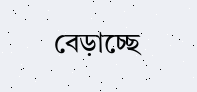বেড়াচ্ছে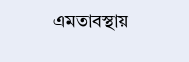এমতাবস্থায়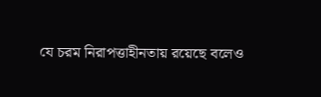যে চরম নিরাপত্তাহীনতায় রয়েছে বলেও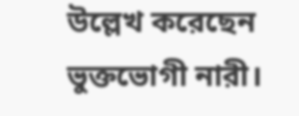উল্লেখ করেছেন ভুক্তভোগী নারী।